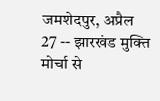जमशेदपुर, अप्रैल 27 -- झारखंड मुक्ति मोर्चा से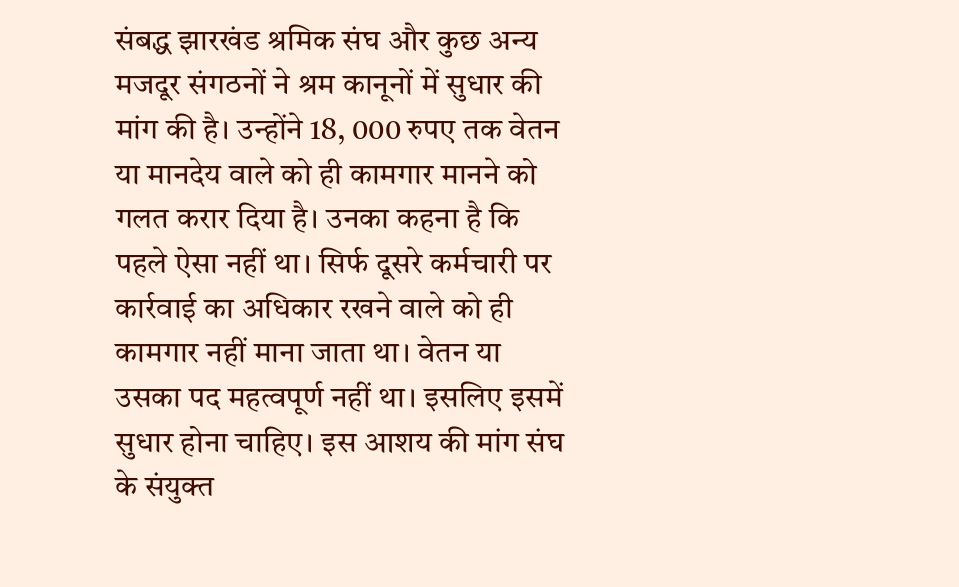संबद्ध झारखंड श्रमिक संघ और कुछ अन्य मजदूर संगठनों ने श्रम कानूनों में सुधार की मांग की है। उन्होंने 18, 000 रुपए तक वेतन या मानदेय वाले को ही कामगार मानने को गलत करार दिया है। उनका कहना है कि पहले ऐसा नहीं था। सिर्फ दूसरे कर्मचारी पर कार्रवाई का अधिकार रखने वाले को ही कामगार नहीं माना जाता था। वेतन या उसका पद महत्वपूर्ण नहीं था। इसलिए इसमें सुधार होना चाहिए। इस आशय की मांग संघ के संयुक्त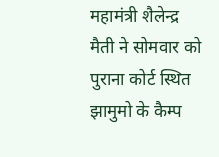महामंत्री शैलेन्द्र मैती ने सोमवार को पुराना कोर्ट स्थित झामुमो के कैम्प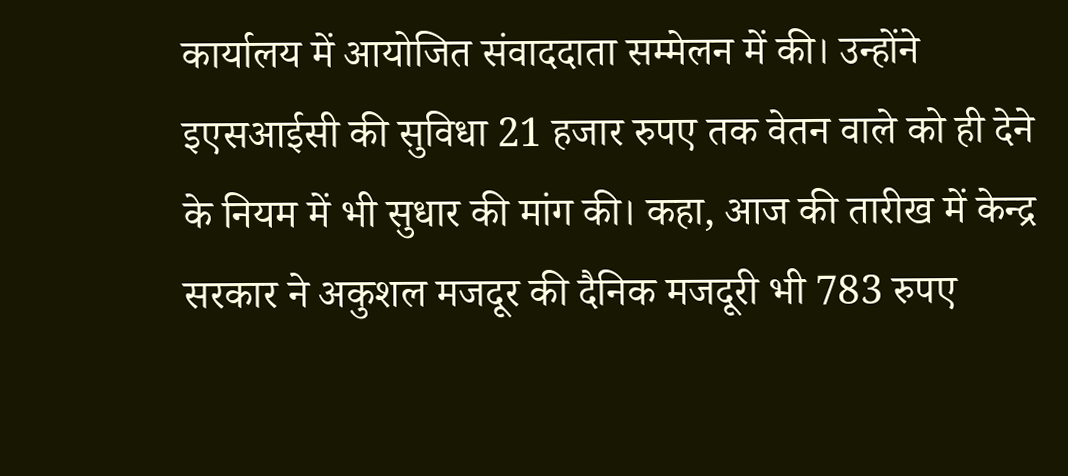कार्यालय में आयोजित संवाददाता सम्मेलन में की। उन्होंने इएसआईसी की सुविधा 21 हजार रुपए तक वेतन वाले को ही देने के नियम में भी सुधार की मांग की। कहा, आज की तारीख में केन्द्र सरकार ने अकुशल मजदूर की दैनिक मजदूरी भी 783 रुपए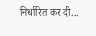निर्धारित कर दी...